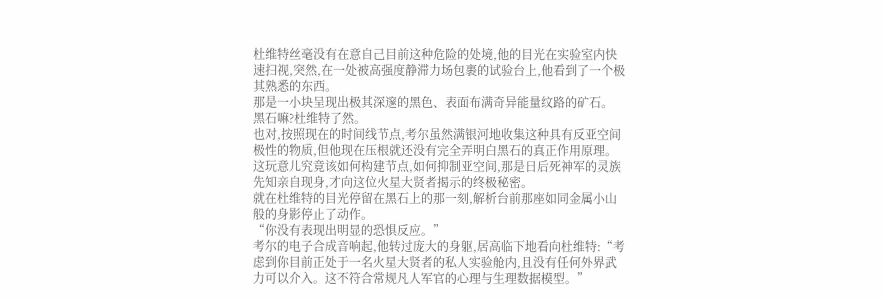杜维特丝毫没有在意自己目前这种危险的处境,他的目光在实验室内快速扫视,突然,在一处被高强度静滞力场包裹的试验台上,他看到了一个极其熟悉的东西。
那是一小块呈现出极其深邃的黑色、表面布满奇异能量纹路的矿石。
黑石嘛?杜维特了然。
也对,按照现在的时间线节点,考尔虽然满银河地收集这种具有反亚空间极性的物质,但他现在压根就还没有完全弄明白黑石的真正作用原理。
这玩意儿究竟该如何构建节点,如何抑制亚空间,那是日后死神军的灵族先知亲自现身,才向这位火星大贤者揭示的终极秘密。
就在杜维特的目光停留在黑石上的那一刻,解析台前那座如同金属小山般的身影停止了动作。
“你没有表现出明显的恐惧反应。”
考尔的电子合成音响起,他转过庞大的身躯,居高临下地看向杜维特:“考虑到你目前正处于一名火星大贤者的私人实验舱内,且没有任何外界武力可以介入。这不符合常规凡人军官的心理与生理数据模型。”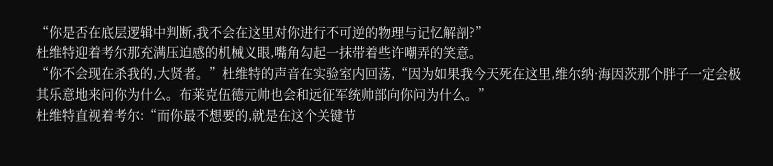“你是否在底层逻辑中判断,我不会在这里对你进行不可逆的物理与记忆解剖?”
杜维特迎着考尔那充满压迫感的机械义眼,嘴角勾起一抹带着些许嘲弄的笑意。
“你不会现在杀我的,大贤者。”杜维特的声音在实验室内回荡,“因为如果我今天死在这里,维尔纳·海因茨那个胖子一定会极其乐意地来问你为什么。布莱克伍德元帅也会和远征军统帅部向你问为什么。”
杜维特直视着考尔:“而你最不想要的,就是在这个关键节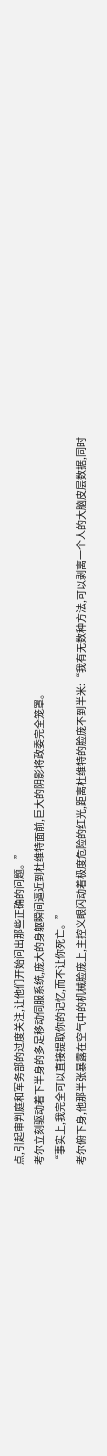点,引起审判庭和军务部的过度关注,让他们开始问出那些正确的问题。”
考尔立刻驱动着下半身的多足移动伺服系统,庞大的身躯瞬间逼近到杜维特面前,巨大的阴影将政委完全笼罩。
“事实上,我完全可以直接提取你的记忆,而不让你死亡。”
考尔俯下身,他那半张暴露在空气中的机械脸庞上,主控义眼闪动着极度危险的红光,距离杜维特的脸庞不到半米:“我有无数种方法,可以剥离一个人的大脑皮层数据,同时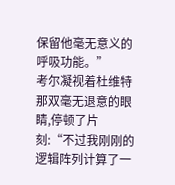保留他毫无意义的呼吸功能。”
考尔凝视着杜维特那双毫无退意的眼睛,停顿了片刻:“不过我刚刚的逻辑阵列计算了一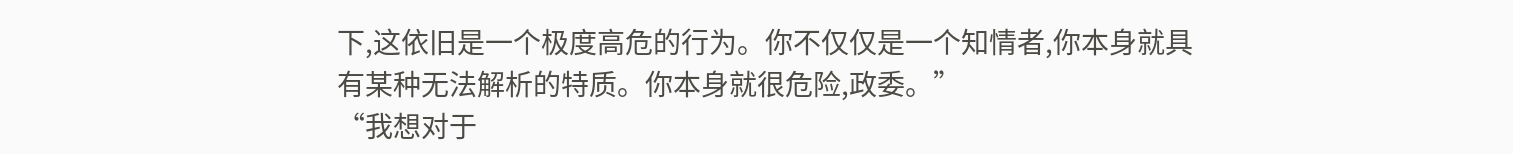下,这依旧是一个极度高危的行为。你不仅仅是一个知情者,你本身就具有某种无法解析的特质。你本身就很危险,政委。”
“我想对于